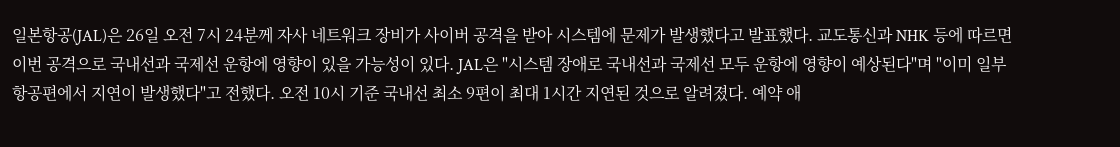일본항공(JAL)은 26일 오전 7시 24분께 자사 네트워크 장비가 사이버 공격을 받아 시스템에 문제가 발생했다고 발표했다. 교도통신과 NHK 등에 따르면 이번 공격으로 국내선과 국제선 운항에 영향이 있을 가능성이 있다. JAL은 "시스템 장애로 국내선과 국제선 모두 운항에 영향이 예상된다"며 "이미 일부 항공편에서 지연이 발생했다"고 전했다. 오전 10시 기준 국내선 최소 9편이 최대 1시간 지연된 것으로 알려졌다. 예약 애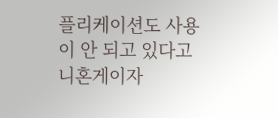플리케이션도 사용이 안 되고 있다고 니혼게이자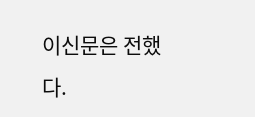이신문은 전했다.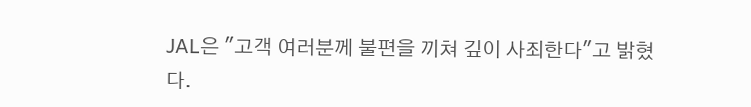JAL은 "고객 여러분께 불편을 끼쳐 깊이 사죄한다"고 밝혔다.